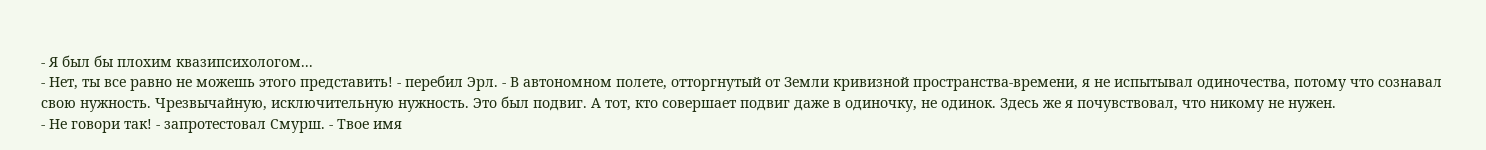- Я был бы плохим квазипсихологом...
- Нет, ты все равно не можешь этого представить! - перебил Эрл. - В автономном полете, отторгнутый от Земли кривизной пространства-времени, я не испытывал одиночества, потому что сознавал свою нужность. Чрезвычайную, исключительную нужность. Это был подвиг. А тот, кто совершает подвиг даже в одиночку, не одинок. Здесь же я почувствовал, что никому не нужен.
- Не говори так! - запротестовал Смурш. - Твое имя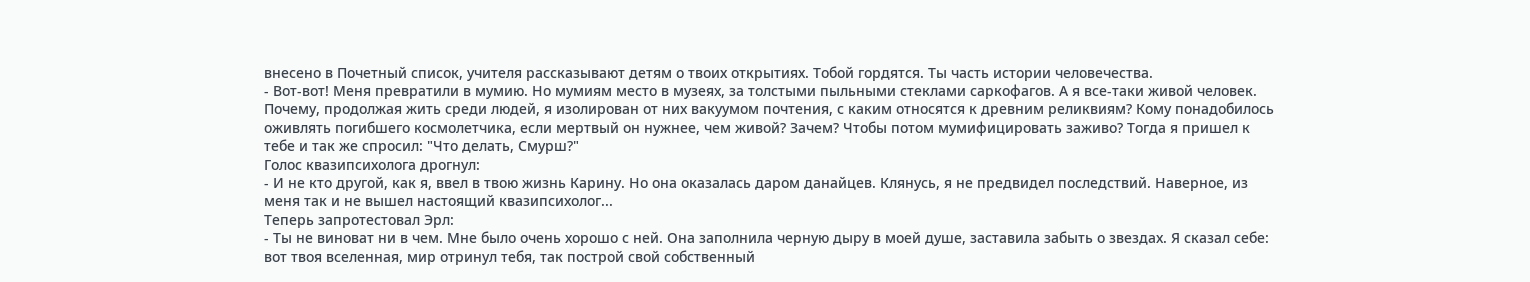внесено в Почетный список, учителя рассказывают детям о твоих открытиях. Тобой гордятся. Ты часть истории человечества.
- Вот-вот! Меня превратили в мумию. Но мумиям место в музеях, за толстыми пыльными стеклами саркофагов. А я все-таки живой человек. Почему, продолжая жить среди людей, я изолирован от них вакуумом почтения, с каким относятся к древним реликвиям? Кому понадобилось оживлять погибшего космолетчика, если мертвый он нужнее, чем живой? Зачем? Чтобы потом мумифицировать заживо? Тогда я пришел к тебе и так же спросил: "Что делать, Смурш?"
Голос квазипсихолога дрогнул:
- И не кто другой, как я, ввел в твою жизнь Карину. Но она оказалась даром данайцев. Клянусь, я не предвидел последствий. Наверное, из меня так и не вышел настоящий квазипсихолог...
Теперь запротестовал Эрл:
- Ты не виноват ни в чем. Мне было очень хорошо с ней. Она заполнила черную дыру в моей душе, заставила забыть о звездах. Я сказал себе: вот твоя вселенная, мир отринул тебя, так построй свой собственный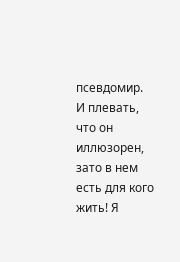псевдомир. И плевать, что он иллюзорен, зато в нем есть для кого жить! Я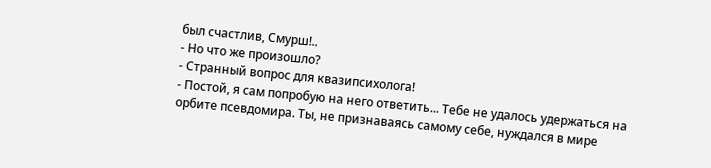был счастлив, Смурш!..
- Но что же произошло?
- Странный вопрос для квазипсихолога!
- Постой, я сам попробую на него ответить... Тебе не удалось удержаться на орбите псевдомира. Ты, не признаваясь самому себе, нуждался в мире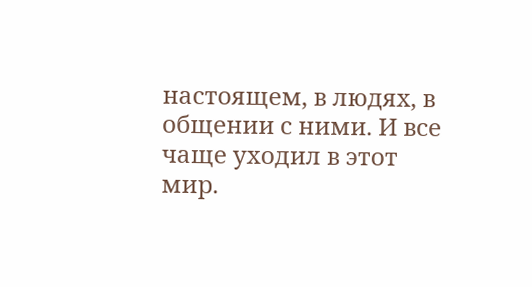настоящем, в людях, в общении с ними. И все чаще уходил в этот мир.